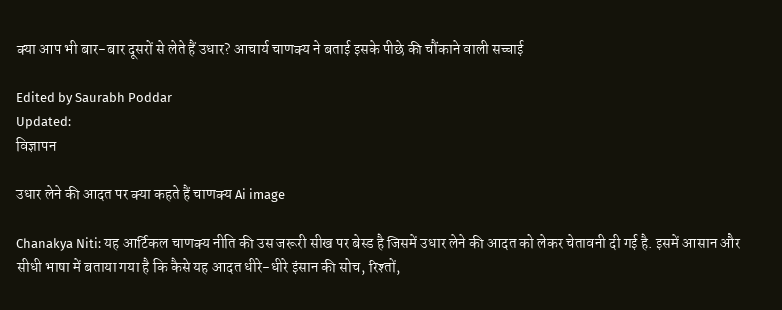क्या आप भी बार-बार दूसरों से लेते हैं उधार? आचार्य चाणक्य ने बताई इसके पीछे की चौंकाने वाली सच्चाई

Edited by Saurabh Poddar
Updated:
विज्ञापन

उधार लेने की आदत पर क्या कहते हैं चाणक्य Ai image

Chanakya Niti: यह आर्टिकल चाणक्य नीति की उस जरूरी सीख पर बेस्ड है जिसमें उधार लेने की आदत को लेकर चेतावनी दी गई है. इसमें आसान और सीधी भाषा में बताया गया है कि कैसे यह आदत धीरे-धीरे इंसान की सोच, रिश्तों,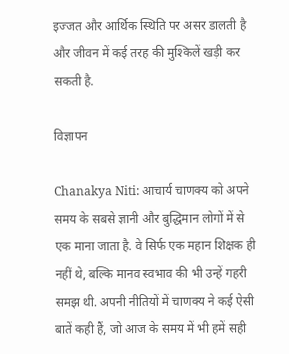इज्जत और आर्थिक स्थिति पर असर डालती है और जीवन में कई तरह की मुश्किलें खड़ी कर सकती है.

विज्ञापन

Chanakya Niti: आचार्य चाणक्य को अपने समय के सबसे ज्ञानी और बुद्धिमान लोगों में से एक माना जाता है. वे सिर्फ एक महान शिक्षक ही नहीं थे, बल्कि मानव स्वभाव की भी उन्हें गहरी समझ थी. अपनी नीतियों में चाणक्य ने कई ऐसी बातें कही हैं, जो आज के समय में भी हमें सही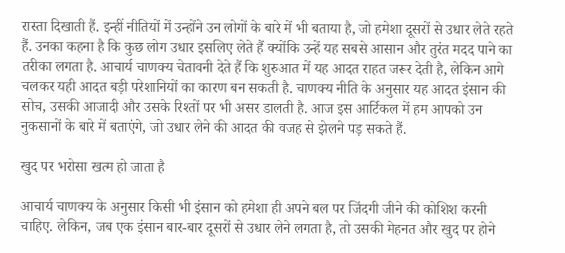रास्ता दिखाती हैं. इन्हीं नीतियों में उन्होंने उन लोगों के बारे में भी बताया है, जो हमेशा दूसरों से उधार लेते रहते हैं. उनका कहना है कि कुछ लोग उधार इसलिए लेते हैं क्योंकि उन्हें यह सबसे आसान और तुरंत मदद पाने का तरीका लगता है. आचार्य चाणक्य चेतावनी देते हैं कि शुरुआत में यह आदत राहत जरूर देती है, लेकिन आगे चलकर यही आदत बड़ी परेशानियों का कारण बन सकती है. चाणक्य नीति के अनुसार यह आदत इंसान की सोच, उसकी आजादी और उसके रिश्तों पर भी असर डालती है. आज इस आर्टिकल में हम आपको उन नुकसानों के बारे में बताएंगे, जो उधार लेने की आदत की वजह से झेलने पड़ सकते हैं.

खुद पर भरोसा खत्म हो जाता है

आचार्य चाणक्य के अनुसार किसी भी इंसान को हमेशा ही अपने बल पर जिंदगी जीने की कोशिश करनी चाहिए. लेकिन, जब एक इंसान बार-बार दूसरों से उधार लेने लगता है, तो उसकी मेहनत और खुद पर होने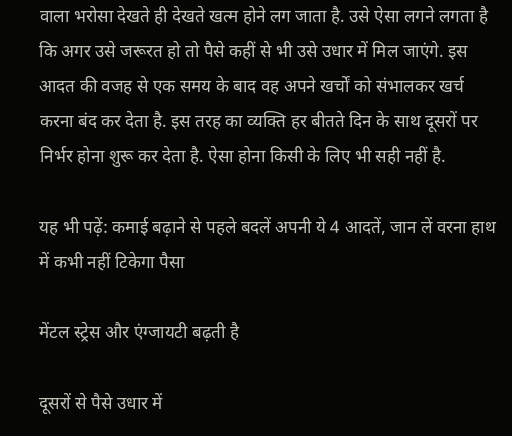वाला भरोसा देखते ही देखते खत्म होने लग जाता है. उसे ऐसा लगने लगता है कि अगर उसे जरूरत हो तो पैसे कहीं से भी उसे उधार में मिल जाएंगे. इस आदत की वजह से एक समय के बाद वह अपने खर्चों को संभालकर खर्च करना बंद कर देता है. इस तरह का व्यक्ति हर बीतते दिन के साथ दूसरों पर निर्भर होना शुरू कर देता है. ऐसा होना किसी के लिए भी सही नहीं है.

यह भी पढ़ें: कमाई बढ़ाने से पहले बदलें अपनी ये 4 आदतें, जान लें वरना हाथ में कभी नहीं टिकेगा पैसा

मेंटल स्ट्रेस और एंग्जायटी बढ़ती है

दूसरों से पैसे उधार में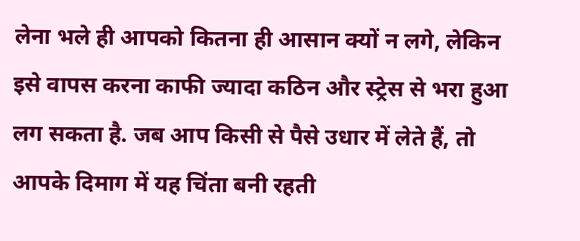लेना भले ही आपको कितना ही आसान क्यों न लगे, लेकिन इसे वापस करना काफी ज्यादा कठिन और स्ट्रेस से भरा हुआ लग सकता है. जब आप किसी से पैसे उधार में लेते हैं, तो आपके दिमाग में यह चिंता बनी रहती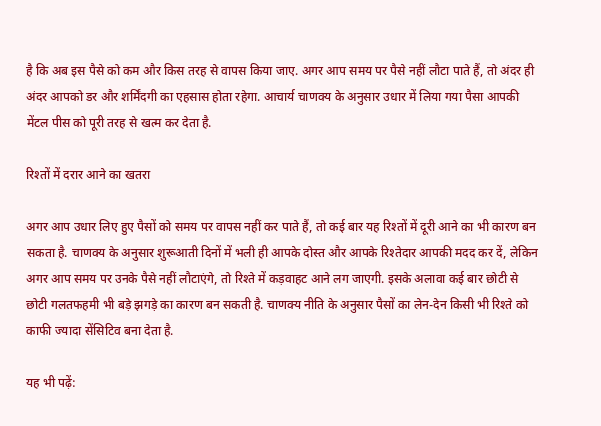है कि अब इस पैसे को कम और किस तरह से वापस किया जाए. अगर आप समय पर पैसे नहीं लौटा पाते हैं, तो अंदर ही अंदर आपको डर और शर्मिंदगी का एहसास होता रहेगा. आचार्य चाणक्य के अनुसार उधार में लिया गया पैसा आपकी मेंटल पीस को पूरी तरह से खत्म कर देता है.

रिश्तों में दरार आने का खतरा

अगर आप उधार लिए हुए पैसों को समय पर वापस नहीं कर पाते हैं, तो कई बार यह रिश्तों में दूरी आने का भी कारण बन सकता है. चाणक्य के अनुसार शुरूआती दिनों में भली ही आपके दोस्त और आपके रिश्तेदार आपकी मदद कर दें, लेकिन अगर आप समय पर उनके पैसे नहीं लौटाएंगे, तो रिश्ते में कड़वाहट आने लग जाएगी. इसके अलावा कई बार छोटी से छोटी गलतफहमी भी बड़े झगड़े का कारण बन सकती है. चाणक्य नीति के अनुसार पैसों का लेन-देन किसी भी रिश्ते को काफी ज्यादा सेंसिटिव बना देता है.

यह भी पढ़ें: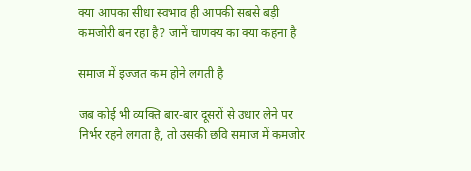क्या आपका सीधा स्वभाव ही आपकी सबसे बड़ी कमजोरी बन रहा है? जानें चाणक्य का क्या कहना है

समाज में इज्जत कम होने लगती है

जब कोई भी व्यक्ति बार-बार दूसरों से उधार लेने पर निर्भर रहने लगता है, तो उसकी छवि समाज में कमजोर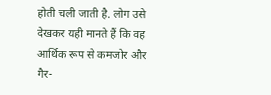होती चली जाती है. लोग उसे देखकर यही मानते हैं कि वह आर्थिक रूप से कमजोर और गैर-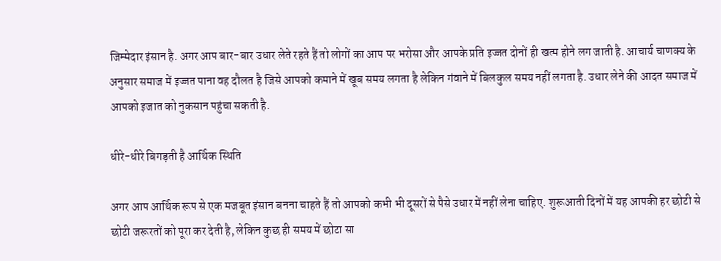जिम्मेदार इंसान है. अगर आप बार-बार उधार लेते रहते हैं तो लोगों का आप पर भरोसा और आपके प्रति इज्जत दोनों ही खत्म होने लग जाती है. आचार्य चाणक्य के अनुसार समाज में इज्जत पाना वह दौलत है जिसे आपको कमाने में खूब समय लगता है लेकिन गंवाने में बिलकुल समय नहीं लगता है. उधार लेने की आदत समाज में आपको इजात को नुकसान पहुंचा सकती है.

धीरे-धीरे बिगड़ती है आर्थिक स्थिति

अगर आप आर्थिक रूप से एक मजबूत इंसान बनना चाहते हैं तो आपको कभी भी दूसरों से पैसे उधार में नहीं लेना चाहिए. शुरूआती दिनों में यह आपकी हर छोटी से छोटी जरूरतों को पूरा कर देती है, लेकिन कुछ ही समय में छोटा सा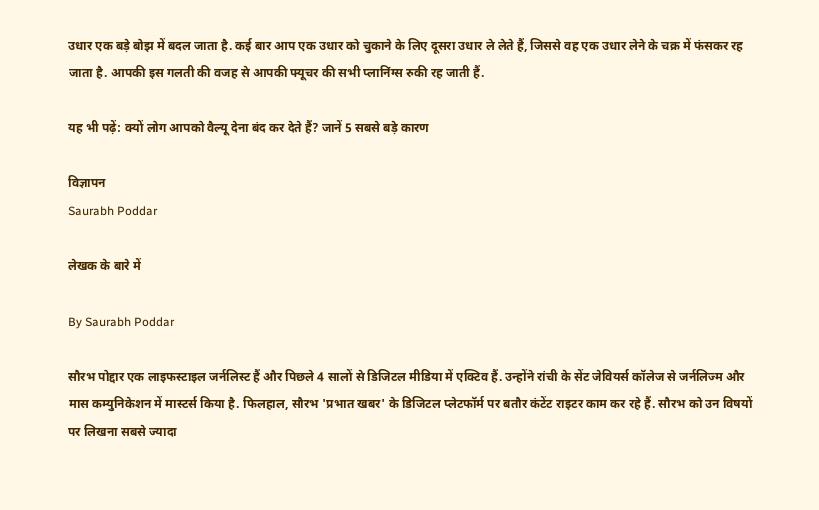उधार एक बड़े बोझ में बदल जाता है. कई बार आप एक उधार को चुकाने के लिए दूसरा उधार ले लेते हैं, जिससे वह एक उधार लेने के चक्र में फंसकर रह जाता है. आपकी इस गलती की वजह से आपकी फ्यूचर की सभी प्लानिंग्स रुकी रह जाती हैं.

यह भी पढ़ें: क्यों लोग आपको वैल्यू देना बंद कर देते हैं? जानें 5 सबसे बड़े कारण

विज्ञापन
Saurabh Poddar

लेखक के बारे में

By Saurabh Poddar

सौरभ पोद्दार एक लाइफस्टाइल जर्नलिस्ट हैं और पिछले 4 सालों से डिजिटल मीडिया में एक्टिव हैं. उन्होंने रांची के सेंट जेवियर्स कॉलेज से जर्नलिज्म और मास कम्युनिकेशन में मास्टर्स किया है. फिलहाल, सौरभ 'प्रभात खबर' के डिजिटल प्लेटफॉर्म पर बतौर कंटेंट राइटर काम कर रहे हैं. सौरभ को उन विषयों पर लिखना सबसे ज्यादा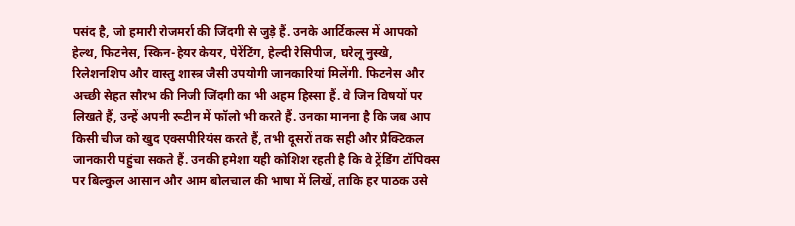पसंद है, जो हमारी रोजमर्रा की जिंदगी से जुड़े हैं. उनके आर्टिकल्स में आपको हेल्थ, फिटनेस, स्किन-हेयर केयर, पेरेंटिंग, हेल्दी रेसिपीज, घरेलू नुस्खे, रिलेशनशिप और वास्तु शास्त्र जैसी उपयोगी जानकारियां मिलेंगी. फिटनेस और अच्छी सेहत सौरभ की निजी जिंदगी का भी अहम हिस्सा हैं. वे जिन विषयों पर लिखते हैं, उन्हें अपनी रूटीन में फॉलो भी करते हैं. उनका मानना है कि जब आप किसी चीज को खुद एक्सपीरियंस करते हैं, तभी दूसरों तक सही और प्रैक्टिकल जानकारी पहुंचा सकते हैं. उनकी हमेशा यही कोशिश रहती है कि वे ट्रेंडिंग टॉपिक्स पर बिल्कुल आसान और आम बोलचाल की भाषा में लिखें, ताकि हर पाठक उसे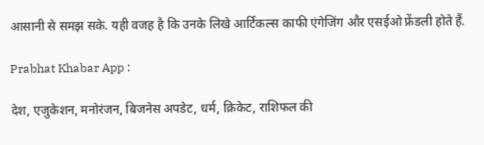आसानी से समझ सके. यही वजह है कि उनके लिखे आर्टिकल्स काफी एंगेजिंग और एसईओ फ्रेंडली होते हैं.

Prabhat Khabar App :

देश, एजुकेशन, मनोरंजन, बिजनेस अपडेट, धर्म, क्रिकेट, राशिफल की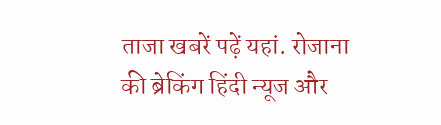ताजा खबरें पढ़ें यहां. रोजाना की ब्रेकिंग हिंदी न्यूज और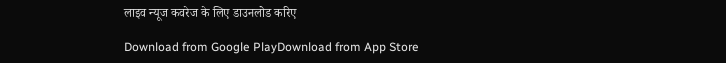लाइव न्यूज कवरेज के लिए डाउनलोड करिए

Download from Google PlayDownload from App Store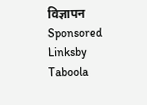विज्ञापन
Sponsored Linksby Taboola